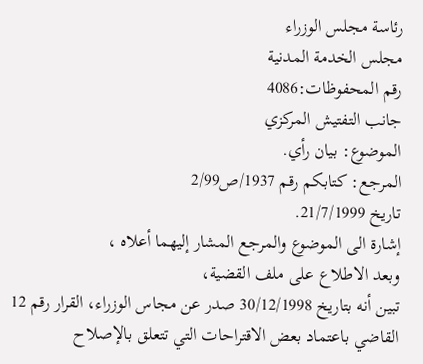رئاسة مجلس الوزراء
مجلس الخدمة المدنية
رقم المحفوظات:4086
جانب التفتيش المركزي
الموضوع: بيان رأي.
المرجع: كتابكم رقم 1937/ص2/99
تاريخ 21/7/1999.
إشارة الى الموضوع والمرجع المشار إليهما أعلاه ،
وبعد الاطلاع على ملف القضية،
تبين أنه بتاريخ 30/12/1998 صدر عن مجاس الوزراء، القرار رقم 12 القاضي باعتماد بعض الاقتراحات التي تتعلق بالإصلاح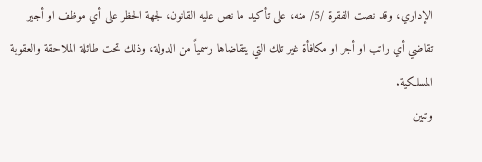الإداري، وقد نصت الفقرة /5/ منه، على تأكيد ما نص عليه القانون، لجهة الحظر على أي موظف او أجير تقاضي أي راتب او أجر او مكافأة غير تلك التي يتقاضاها رسمياً من الدولة، وذلك تحت طائلة الملاحقة والعقوبة المسلكية.
وتبين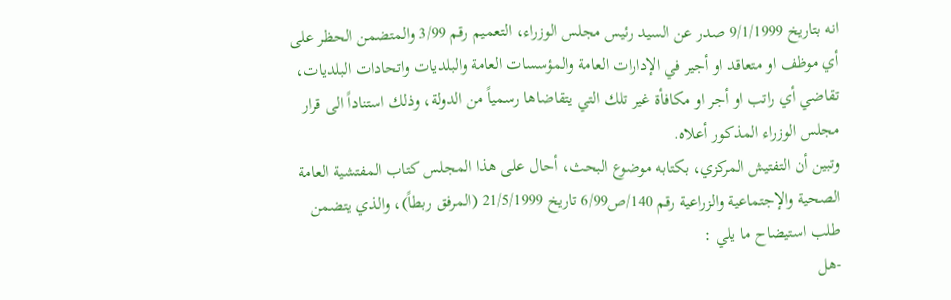انه بتاريخ 9/1/1999 صدر عن السيد رئيس مجلس الوزراء، التعميم رقم 3/99 والمتضمن الحظر على أي موظف او متعاقد او أجير في الإدارات العامة والمؤسسات العامة والبلديات واتحادات البلديات، تقاضي أي راتب او أجر او مكافأة غير تلك التي يتقاضاها رسمياً من الدولة، وذلك استناداً الى قرار مجلس الوزراء المذكور أعلاه.
وتبين أن التفتيش المركزي، بكتابه موضوع البحث، أحال على هذا المجلس كتاب المفتشية العامة الصحية والإجتماعية والزراعية رقم 140/ص6/99 تاريخ 21/5/1999 (المرفق ربطاً)، والذي يتضمن طلب استيضاح ما يلي :
-هل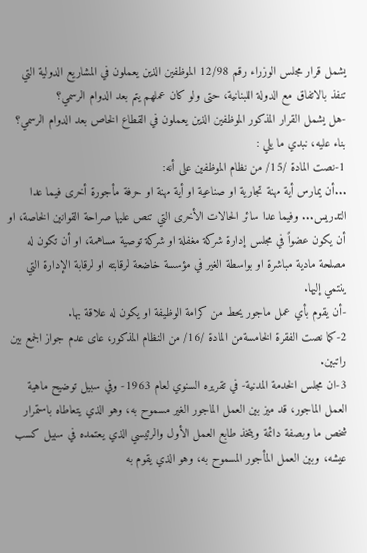يشمل قرار مجلس الوزراء رقم 12/98 الموظفين الذين يعملون في المشاريع الدولية التي تنفذ بالاتفاق مع الدولة اللبنانية، حتى ولو كان عملهم يتم بعد الدوام الرسمي؟
-هل يشمل القرار المذكور الموظفين الذين يعملون في القطاع الخاص بعد الدوام الرسمي؟
بناء عليه، نبدي ما يلي :
1-نصت المادة /15/ من نظام الموظفين على أنه:
...أن يمارس أية مهنة تجارية او صناعية او أية مهنة او حرفة مأجورة أخرى فيما عدا التدريس... وفيما عدا سائر الحالات الأخرى التي تنص عليها صراحة القوانين الخاصة، او أن يكون عضواً في مجلس إدارة شركة مغفلة او شركة توصية مساهمة، او أن تكون له مصلحة مادية مباشرة او بواسطة الغير في مؤسسة خاضعة لرقابته او لرقابة الإدارة التي ينتمي إليها.
-أن يقوم بأي عمل ماجور يحط من كرامة الوظيفة او يكون له علاقة بها.
2-كما نصت الفقرة الخامسةمن المادة /16/ من النظام المذكور، عاى عدم جواز الجمع بين راتبين.
3-ان مجلس الخدمة المدنية- في تقريره السنوي لعام 1963- وفي سبيل توضيح ماهية العمل الماجور، قد ميز بين العمل الماجور الغير مسموح به، وهو الذي يتعاطاه باستمرار شخص ما وبصفة دائمة ويتخذ طابع العمل الأول والرئيسي الذي يعتمده في سبيل كسب عيشه، وبين العمل المأجور المسموح به، وهو الذي يقوم به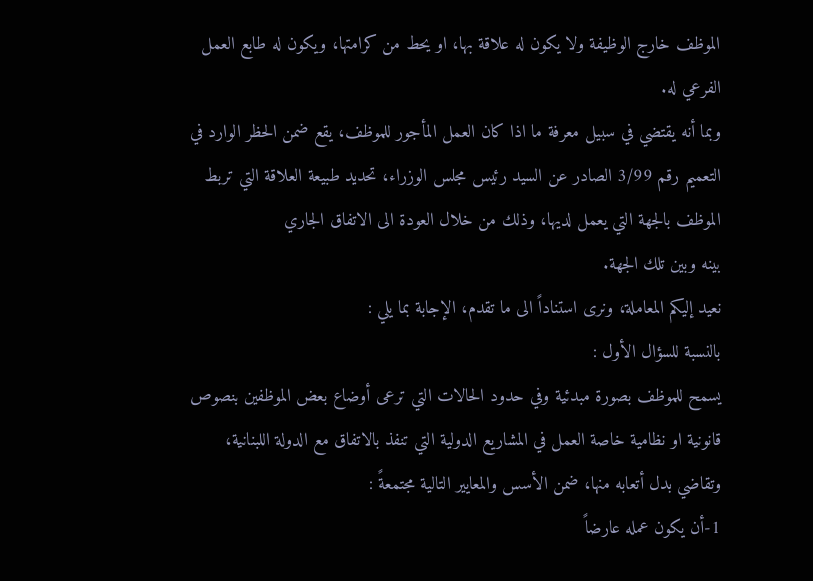الموظف خارج الوظيفة ولا يكون له علاقة بها، او يحط من كرامتها، ويكون له طابع العمل الفرعي له.
وبما أنه يقتضي في سبيل معرفة ما اذا كان العمل المأجور للموظف، يقع ضمن الحظر الوارد في التعميم رقم 3/99 الصادر عن السيد رئيس مجلس الوزراء، تحديد طبيعة العلاقة التي تربط الموظف بالجهة التي يعمل لديها، وذلك من خلال العودة الى الاتفاق الجاري
بينه وبين تلك الجهة.
نعيد إليكم المعاملة، ونرى استناداً الى ما تقدم، الإجابة بما يلي :
بالنسبة للسؤال الأول :
يسمح للموظف بصورة مبدئية وفي حدود الحالات التي ترعى أوضاع بعض الموظفين بنصوص قانونية او نظامية خاصة العمل في المشاريع الدولية التي تنفذ بالاتفاق مع الدولة اللبنانية، وتقاضي بدل أتعابه منها، ضمن الأسس والمعايير التالية مجتمعةً :
1-أن يكون عمله عارضاً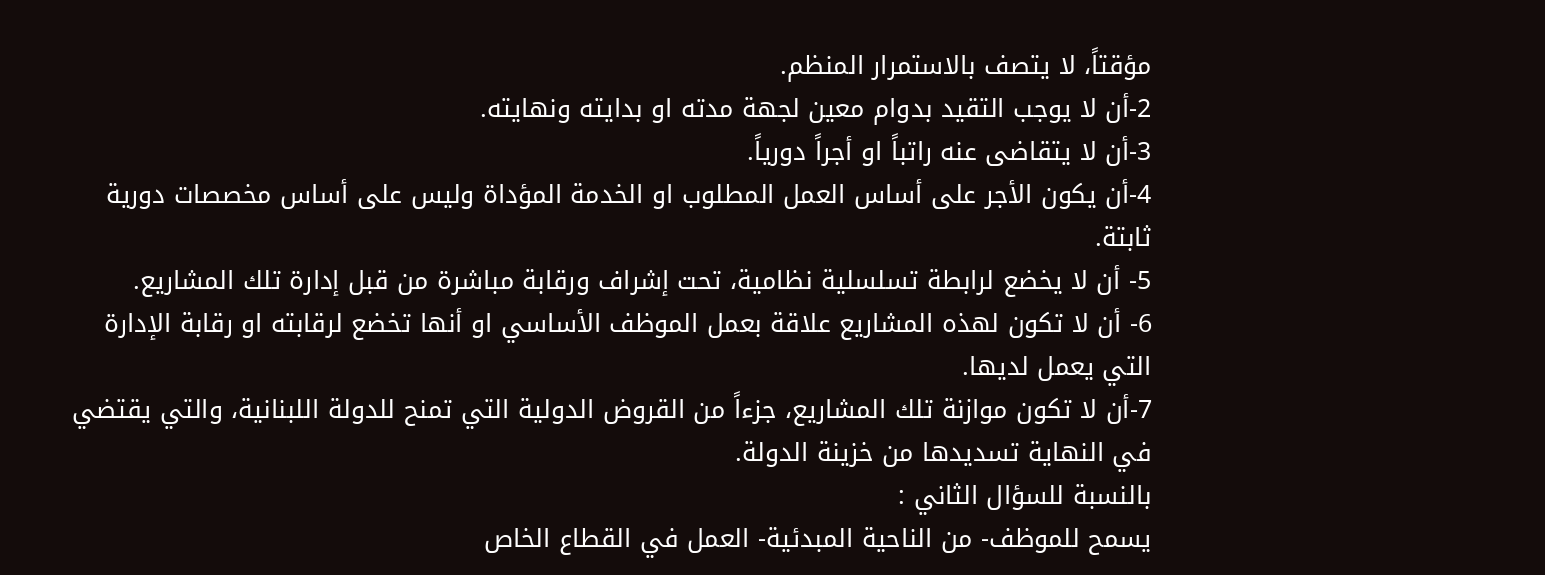مؤقتاً، لا يتصف بالاستمرار المنظم.
2-أن لا يوجب التقيد بدوام معين لجهة مدته او بدايته ونهايته.
3-أن لا يتقاضى عنه راتباً او أجراً دورياً.
4-أن يكون الأجر على أساس العمل المطلوب او الخدمة المؤداة وليس على أساس مخصصات دورية ثابتة.
5- أن لا يخضع لرابطة تسلسلية نظامية، تحت إشراف ورقابة مباشرة من قبل إدارة تلك المشاريع.
6- أن لا تكون لهذه المشاريع علاقة بعمل الموظف الأساسي او أنها تخضع لرقابته او رقابة الإدارة التي يعمل لديها.
7-أن لا تكون موازنة تلك المشاريع، جزءاً من القروض الدولية التي تمنح للدولة اللبنانية، والتي يقتضي في النهاية تسديدها من خزينة الدولة.
بالنسبة للسؤال الثاني :
يسمح للموظف- من الناحية المبدئية- العمل في القطاع الخاص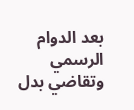بعد الدوام الرسمي وتقاضي بدل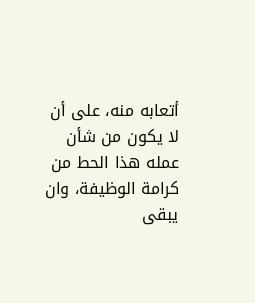أتعابه منه، على أن لا يكون من شأن عمله هذا الحط من كرامة الوظيفة، وان يبقى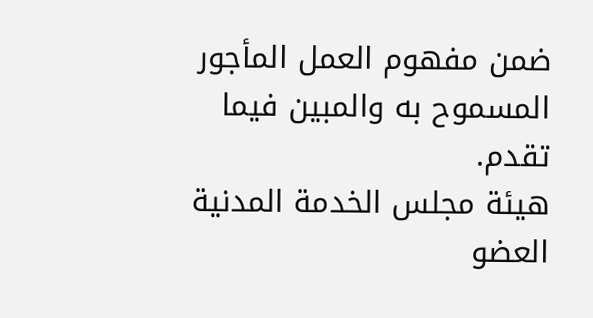ضمن مفهوم العمل المأجور المسموح به والمبين فيما تقدم.
هيئة مجلس الخدمة المدنية
العضو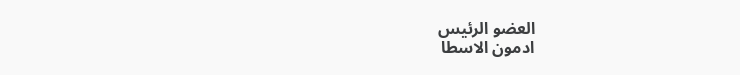العضو الرئيس
ادمون الاسطا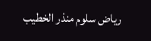رياض سلوم منذر الخطيب